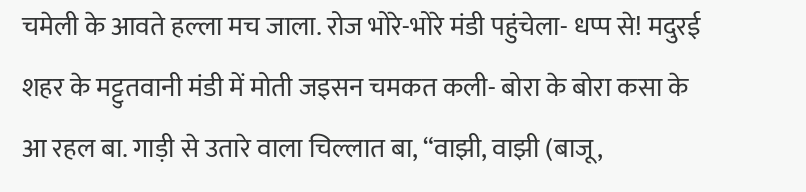चमेली के आवते हल्ला मच जाला. रोज भोरे-भोरे मंडी पहुंचेला- धप्प से! मदुरई शहर के मट्टुतवानी मंडी में मोती जइसन चमकत कली- बोरा के बोरा कसा के आ रहल बा. गाड़ी से उतारे वाला चिल्लात बा, “वाझी, वाझी (बाजू,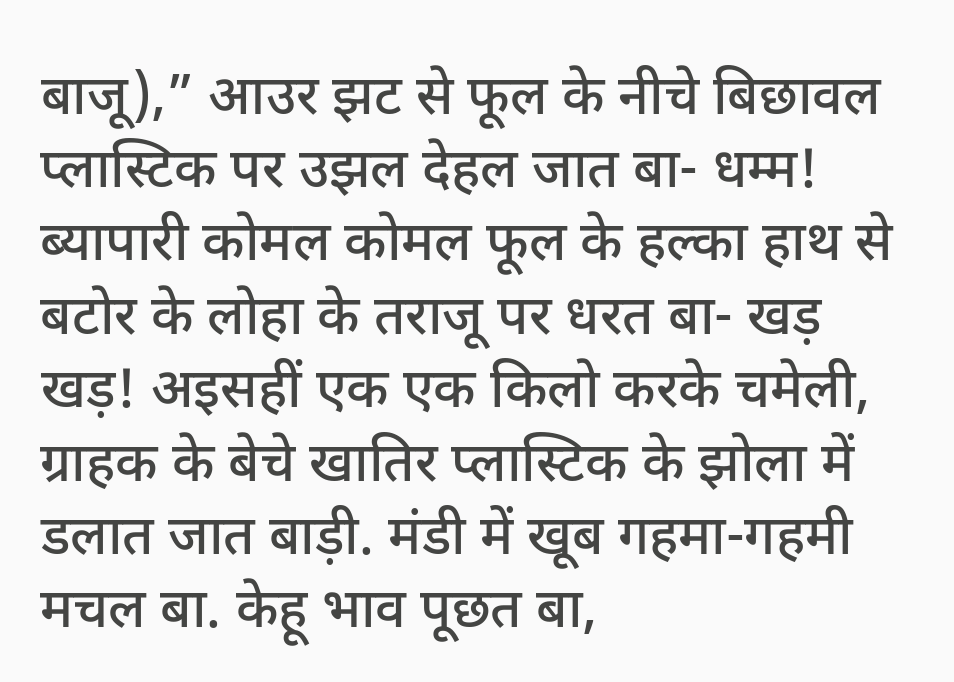बाजू),” आउर झट से फूल के नीचे बिछावल प्लास्टिक पर उझल देहल जात बा- धम्म! ब्यापारी कोमल कोमल फूल के हल्का हाथ से बटोर के लोहा के तराजू पर धरत बा- खड़ खड़! अइसहीं एक एक किलो करके चमेली, ग्राहक के बेचे खातिर प्लास्टिक के झोला में डलात जात बाड़ी. मंडी में खूब गहमा-गहमी मचल बा. केहू भाव पूछत बा,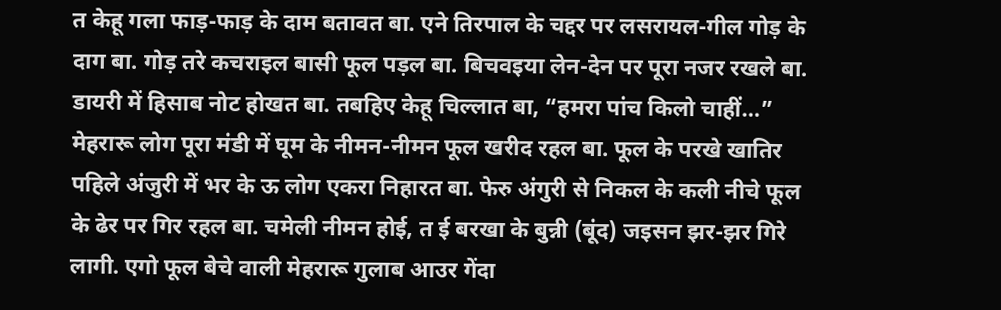त केहू गला फाड़-फाड़ के दाम बतावत बा. एने तिरपाल के चद्दर पर लसरायल-गील गोड़ के दाग बा. गोड़ तरे कचराइल बासी फूल पड़ल बा. बिचवइया लेन-देन पर पूरा नजर रखले बा. डायरी में हिसाब नोट होखत बा. तबहिए केहू चिल्लात बा, “हमरा पांच किलो चाहीं…”
मेहरारू लोग पूरा मंडी में घूम के नीमन-नीमन फूल खरीद रहल बा. फूल के परखे खातिर पहिले अंजुरी में भर के ऊ लोग एकरा निहारत बा. फेरु अंगुरी से निकल के कली नीचे फूल के ढेर पर गिर रहल बा. चमेली नीमन होई, त ई बरखा के बुन्नी (बूंद) जइसन झर-झर गिरे लागी. एगो फूल बेचे वाली मेहरारू गुलाब आउर गेंदा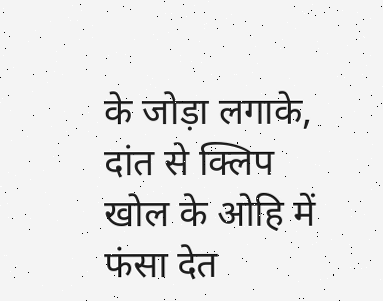के जोड़ा लगाके, दांत से क्लिप खोल के ओहि में फंसा देत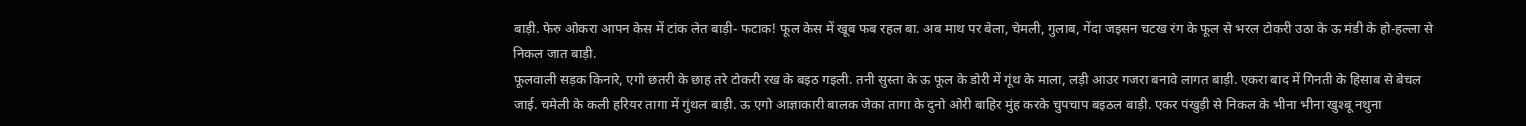बाड़ी. फेरु ओकरा आपन केस में टांक लेत बाड़ी- फटाक! फूल केस में खूब फब रहल बा. अब माथ पर बेला, चेमली, गुलाब, गेंदा जइसन चटख रंग के फूल से भरल टोकरी उठा के ऊ मंडी के हो-हल्ला से निकल जात बाड़ी.
फूलवाली सड़क किनारे, एगो छतरी के छाह तरे टोकरी रख के बइठ गइली. तनी सुस्ता के ऊ फूल के डोरी में गूंथ के माला, लड़ी आउर गजरा बनावे लागत बाड़ी. एकरा बाद में गिनती के हिसाब से बेचल जाई. चमेली के कली हरियर तागा में गुंथल बाड़ी. ऊ एगो आज्ञाकारी बालक जेका तागा के दुनो ओरी बाहिर मुंह करके चुपचाप बइठल बाड़ी. एकर पंखुड़ी से निकल के भीना भीना खुश्बू नथुना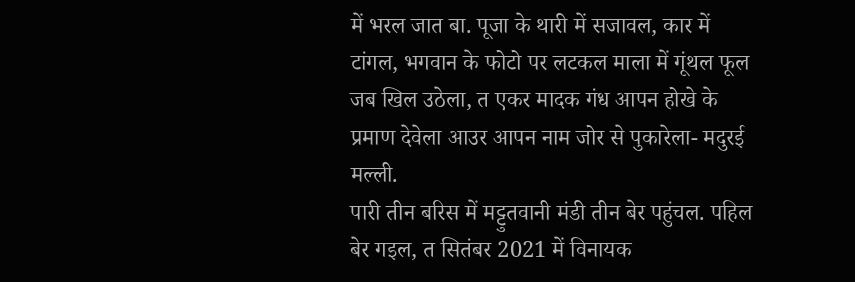में भरल जात बा. पूजा के थारी में सजावल, कार में टांगल, भगवान के फोटो पर लटकल माला में गूंथल फूल जब खिल उठेला, त एकर मादक गंध आपन होखे के प्रमाण देवेला आउर आपन नाम जोर से पुकारेला- मदुरई मल्ली.
पारी तीन बरिस में मट्टुतवानी मंडी तीन बेर पहुंचल. पहिल बेर गइल, त सितंबर 2021 में विनायक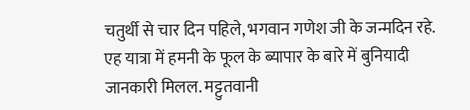चतुर्थी से चार दिन पहिले, भगवान गणेश जी के जन्मदिन रहे. एह यात्रा में हमनी के फूल के ब्यापार के बारे में बुनियादी जानकारी मिलल. मट्टुतवानी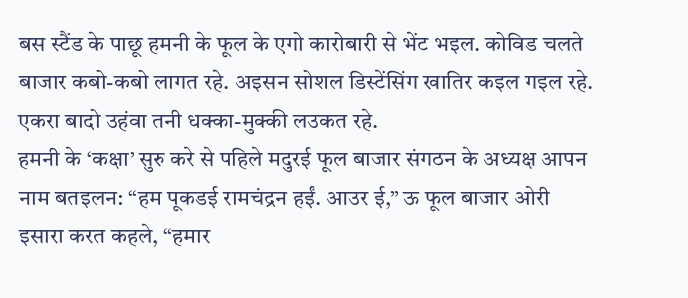बस स्टैंड के पाछू हमनी के फूल के एगो कारोबारी से भेंट भइल. कोविड चलते बाजार कबो-कबो लागत रहे. अइसन सोशल डिस्टेंसिंग खातिर कइल गइल रहे. एकरा बादो उहंवा तनी धक्का-मुक्की लउकत रहे.
हमनी के ‘कक्षा’ सुरु करे से पहिले मदुरई फूल बाजार संगठन के अध्यक्ष आपन नाम बतइलन: “हम पूकडई रामचंद्रन हईं. आउर ई,” ऊ फूल बाजार ओरी इसारा करत कहले, “हमार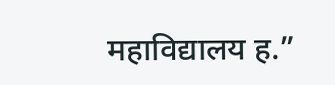महाविद्यालय ह.”